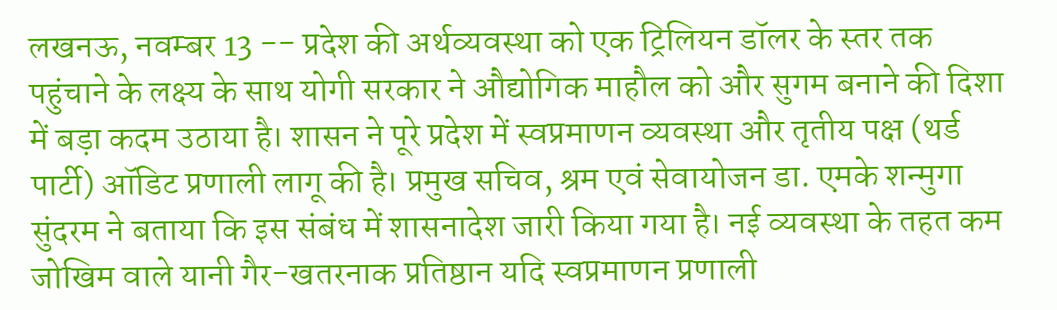लखनऊ, नवम्बर 13 -- प्रदेश की अर्थव्यवस्था को एक ट्रिलियन डॉलर के स्तर तक पहुंचाने के लक्ष्य के साथ योगी सरकार ने औद्योगिक माहौल को और सुगम बनाने की दिशा में बड़ा कदम उठाया है। शासन ने पूरे प्रदेश में स्वप्रमाणन व्यवस्था और तृतीय पक्ष (थर्ड पार्टी) ऑडिट प्रणाली लागू की है। प्रमुख सचिव, श्रम एवं सेवायोजन डा. एमके शन्मुगा सुंदरम ने बताया कि इस संबंध में शासनादेश जारी किया गया है। नई व्यवस्था के तहत कम जोखिम वाले यानी गैर-खतरनाक प्रतिष्ठान यदि स्वप्रमाणन प्रणाली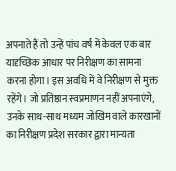अपनाते हैं तो उन्हें पांच वर्ष में केवल एक बार यादृच्छिक आधार पर निरीक्षण का सामना करना होगा। इस अवधि में वे निरीक्षण से मुक्त रहेंगे। जो प्रतिष्ठान स्वप्रमाणन नहीं अपनाएंगे, उनके साथ-साथ मध्यम जोखिम वाले कारखानों का निरीक्षण प्रदेश सरकार द्वारा मान्यता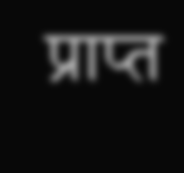प्राप्त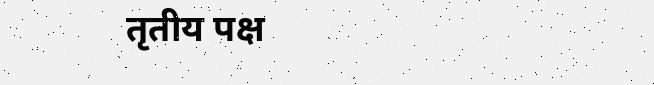तृतीय पक्ष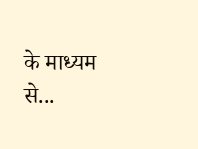के माध्यम से...